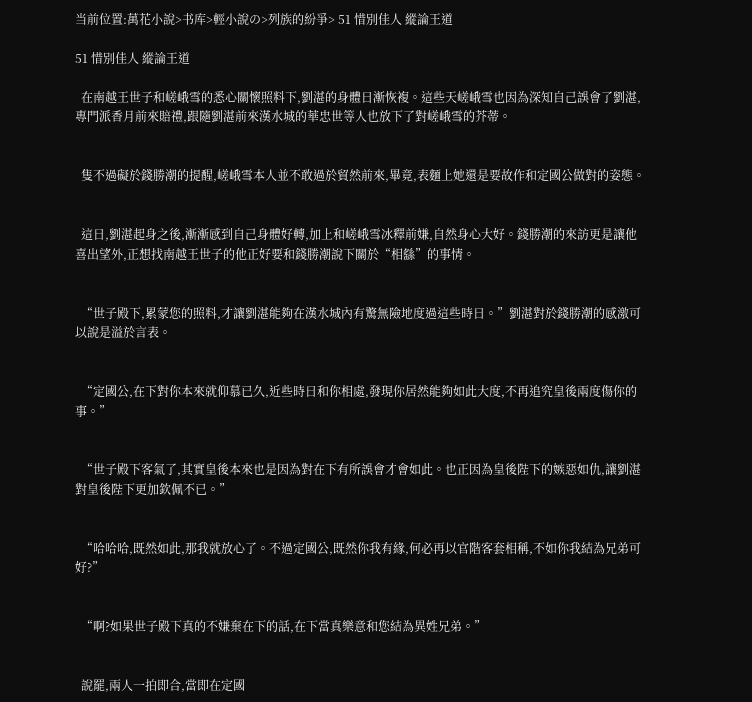当前位置:萬花小說>书库>輕小說の>列族的紛爭> 51 惜別佳人 縱論王道

51 惜別佳人 縱論王道

  在南越王世子和嵯峨雪的悉心關懷照料下,劉湛的身體日漸恢複。這些天嵯峨雪也因為深知自己誤會了劉湛,專門派香月前來賠禮,跟隨劉湛前來漢水城的華忠世等人也放下了對嵯峨雪的芥蒂。


  隻不過礙於錢勝潮的提醒,嵯峨雪本人並不敢過於貿然前來,畢竟,表麵上她還是要故作和定國公做對的姿態。


  這日,劉湛起身之後,漸漸感到自己身體好轉,加上和嵯峨雪冰釋前嫌,自然身心大好。錢勝潮的來訪更是讓他喜出望外,正想找南越王世子的他正好要和錢勝潮說下關於“相繇”的事情。


  “世子殿下,累蒙您的照料,才讓劉湛能夠在漢水城內有驚無險地度過這些時日。”劉湛對於錢勝潮的感激可以說是溢於言表。


  “定國公,在下對你本來就仰慕已久,近些時日和你相處,發現你居然能夠如此大度,不再追究皇後兩度傷你的事。”


  “世子殿下客氣了,其實皇後本來也是因為對在下有所誤會才會如此。也正因為皇後陛下的嫉惡如仇,讓劉湛對皇後陛下更加欽佩不已。”


  “哈哈哈,既然如此,那我就放心了。不過定國公,既然你我有緣,何必再以官階客套相稱,不如你我結為兄弟可好?”


  “啊?如果世子殿下真的不嫌棄在下的話,在下當真樂意和您結為異姓兄弟。”


  說罷,兩人一拍即合,當即在定國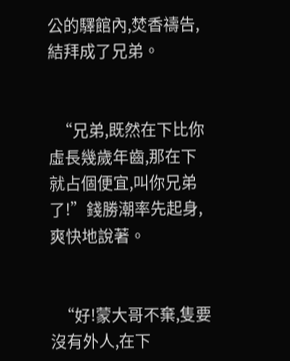公的驛館內,焚香禱告,結拜成了兄弟。


  “兄弟,既然在下比你虛長幾歲年齒,那在下就占個便宜,叫你兄弟了!”錢勝潮率先起身,爽快地說著。


  “好!蒙大哥不棄,隻要沒有外人,在下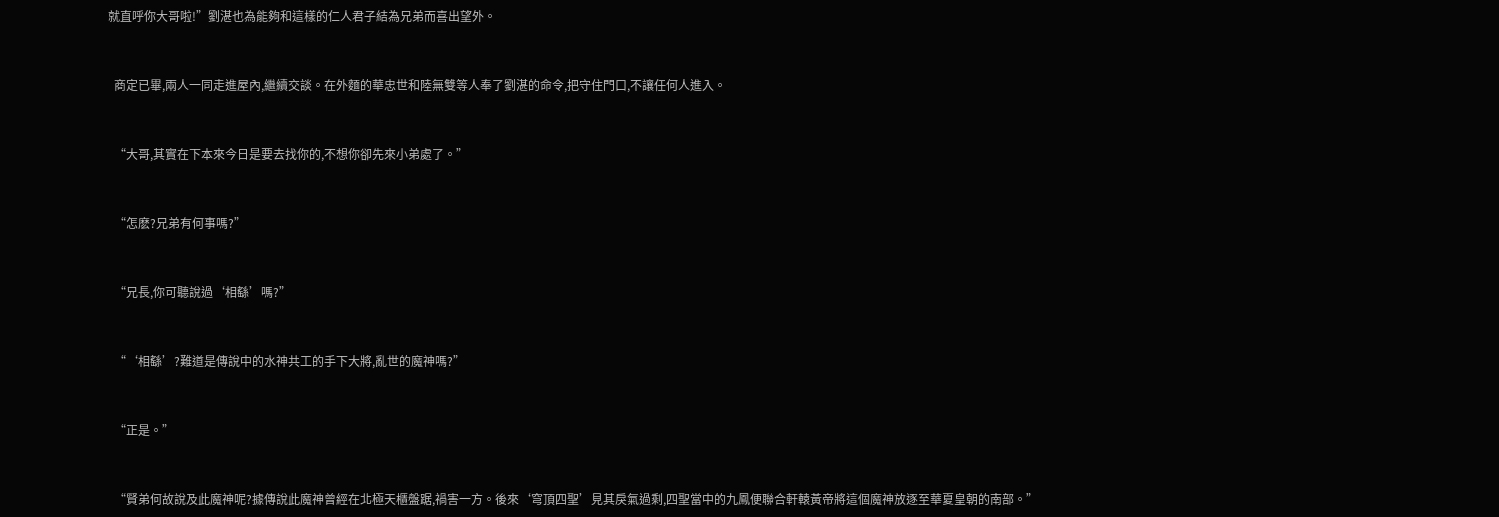就直呼你大哥啦!”劉湛也為能夠和這樣的仁人君子結為兄弟而喜出望外。


  商定已畢,兩人一同走進屋內,繼續交談。在外麵的華忠世和陸無雙等人奉了劉湛的命令,把守住門口,不讓任何人進入。


  “大哥,其實在下本來今日是要去找你的,不想你卻先來小弟處了。”


  “怎麽?兄弟有何事嗎?”


  “兄長,你可聽說過‘相繇’嗎?”


  “‘相繇’?難道是傳說中的水神共工的手下大將,亂世的魔神嗎?”


  “正是。”


  “賢弟何故說及此魔神呢?據傳說此魔神曾經在北極天櫃盤踞,禍害一方。後來‘穹頂四聖’見其戾氣過剩,四聖當中的九鳳便聯合軒轅黃帝將這個魔神放逐至華夏皇朝的南部。”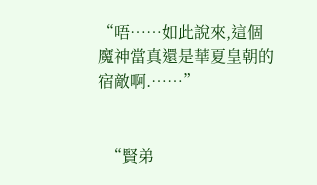“唔……如此說來,這個魔神當真還是華夏皇朝的宿敵啊.……”


  “賢弟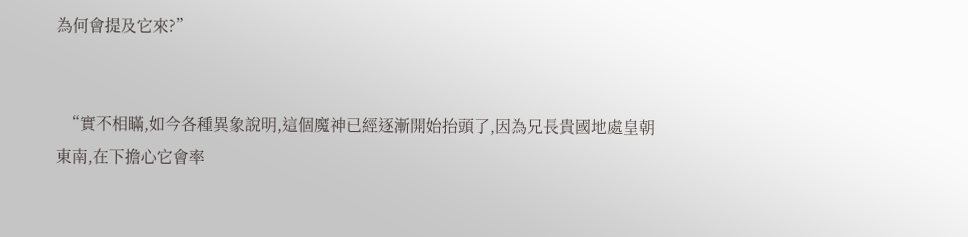為何會提及它來?”


  “實不相瞞,如今各種異象說明,這個魔神已經逐漸開始抬頭了,因為兄長貴國地處皇朝東南,在下擔心它會率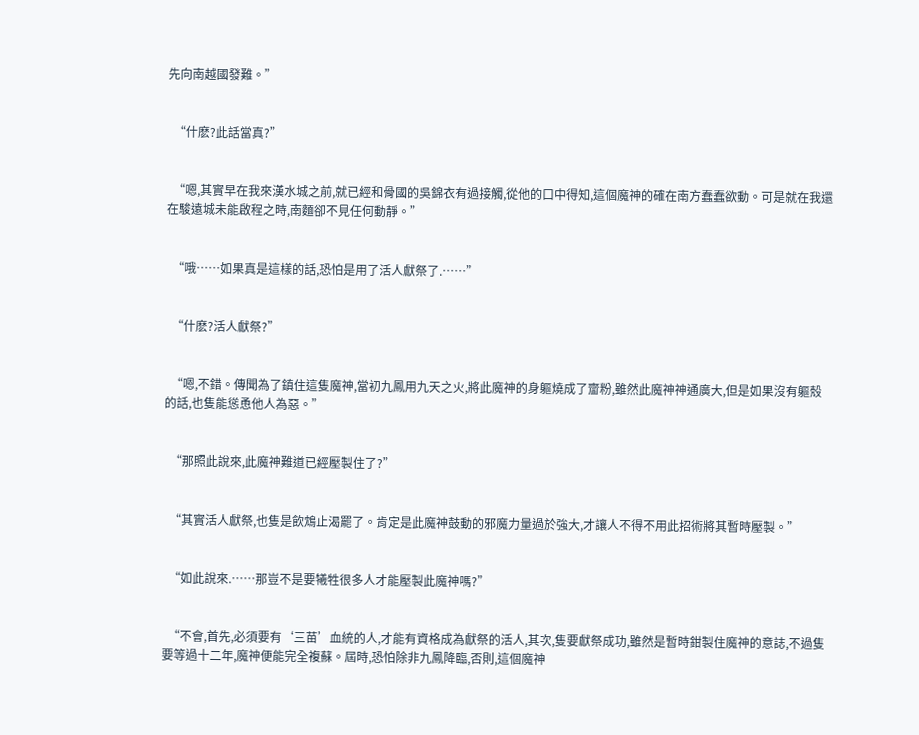先向南越國發難。”


  “什麽?此話當真?”


  “嗯,其實早在我來漢水城之前,就已經和骨國的吳錦衣有過接觸,從他的口中得知,這個魔神的確在南方蠢蠢欲動。可是就在我還在駿遠城未能啟程之時,南麵卻不見任何動靜。”


  “哦……如果真是這樣的話,恐怕是用了活人獻祭了.……”


  “什麽?活人獻祭?”


  “嗯,不錯。傳聞為了鎮住這隻魔神,當初九鳳用九天之火,將此魔神的身軀燒成了齏粉,雖然此魔神神通廣大,但是如果沒有軀殼的話,也隻能慫恿他人為惡。”


  “那照此說來,此魔神難道已經壓製住了?”


  “其實活人獻祭,也隻是飲鴆止渴罷了。肯定是此魔神鼓動的邪魔力量過於強大,才讓人不得不用此招術將其暫時壓製。”


  “如此說來.……那豈不是要犧牲很多人才能壓製此魔神嗎?”


  “不會,首先,必須要有‘三苗’血統的人,才能有資格成為獻祭的活人,其次,隻要獻祭成功,雖然是暫時鉗製住魔神的意誌,不過隻要等過十二年,魔神便能完全複蘇。屆時,恐怕除非九鳳降臨,否則,這個魔神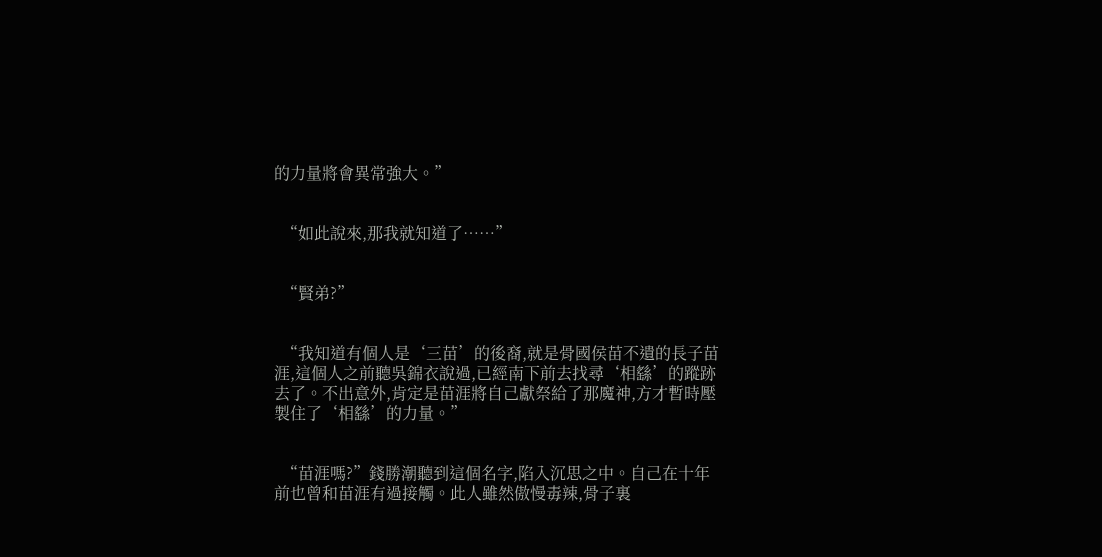的力量將會異常強大。”


  “如此說來,那我就知道了……”


  “賢弟?”


  “我知道有個人是‘三苗’的後裔,就是骨國侯苗不遺的長子苗涯,這個人之前聽吳錦衣說過,已經南下前去找尋‘相繇’的蹤跡去了。不出意外,肯定是苗涯將自己獻祭給了那魔神,方才暫時壓製住了‘相繇’的力量。”


  “苗涯嗎?”錢勝潮聽到這個名字,陷入沉思之中。自己在十年前也曾和苗涯有過接觸。此人雖然傲慢毒辣,骨子裏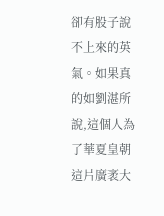卻有股子說不上來的英氣。如果真的如劉湛所說,這個人為了華夏皇朝這片廣袤大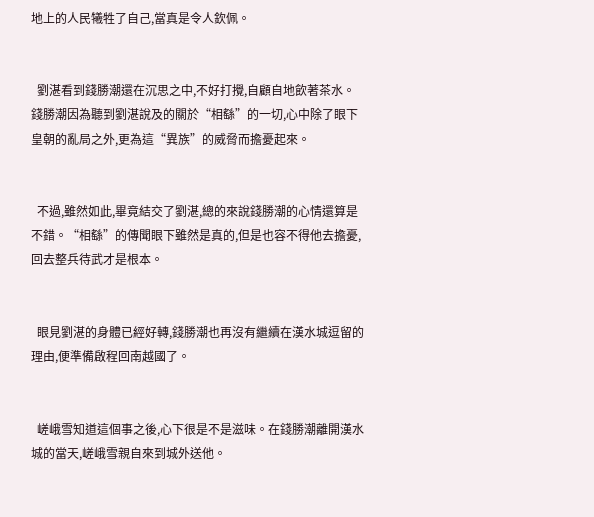地上的人民犧牲了自己,當真是令人欽佩。


  劉湛看到錢勝潮還在沉思之中,不好打攪,自顧自地飲著茶水。錢勝潮因為聽到劉湛說及的關於“相繇”的一切,心中除了眼下皇朝的亂局之外,更為這“異族”的威脅而擔憂起來。


  不過,雖然如此,畢竟結交了劉湛,總的來說錢勝潮的心情還算是不錯。“相繇”的傳聞眼下雖然是真的,但是也容不得他去擔憂,回去整兵待武才是根本。


  眼見劉湛的身體已經好轉,錢勝潮也再沒有繼續在漢水城逗留的理由,便準備啟程回南越國了。


  嵯峨雪知道這個事之後,心下很是不是滋味。在錢勝潮離開漢水城的當天,嵯峨雪親自來到城外送他。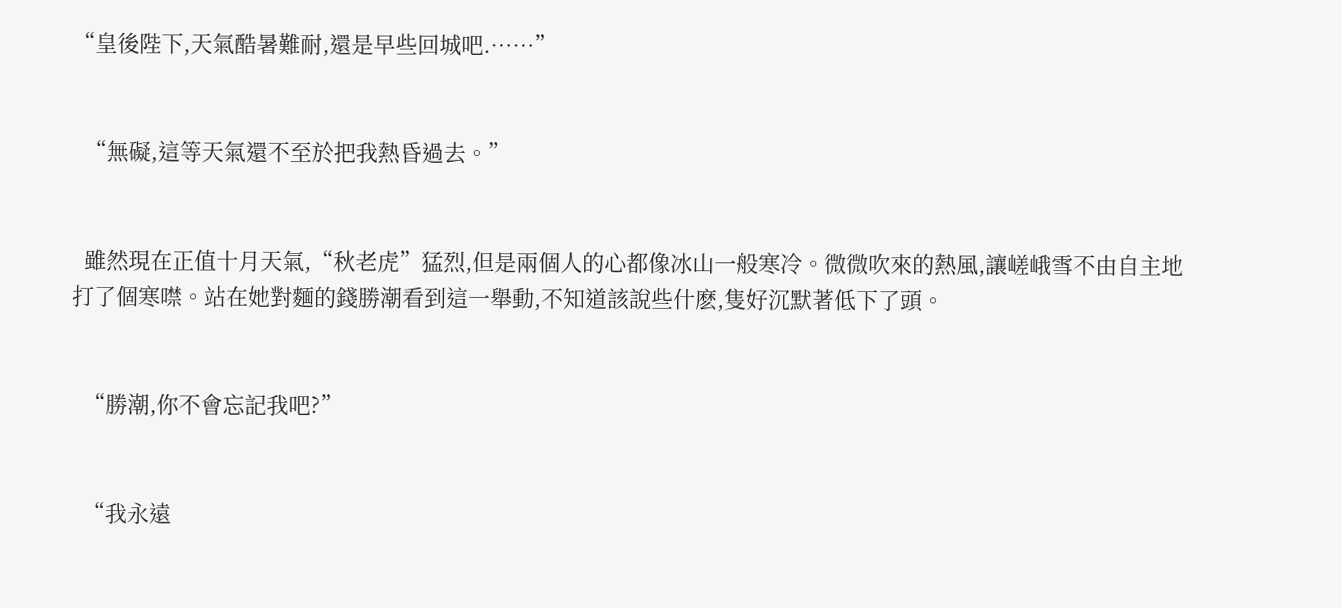“皇後陛下,天氣酷暑難耐,還是早些回城吧.……”


  “無礙,這等天氣還不至於把我熱昏過去。”


  雖然現在正值十月天氣,“秋老虎”猛烈,但是兩個人的心都像冰山一般寒冷。微微吹來的熱風,讓嵯峨雪不由自主地打了個寒噤。站在她對麵的錢勝潮看到這一舉動,不知道該說些什麽,隻好沉默著低下了頭。


  “勝潮,你不會忘記我吧?”


  “我永遠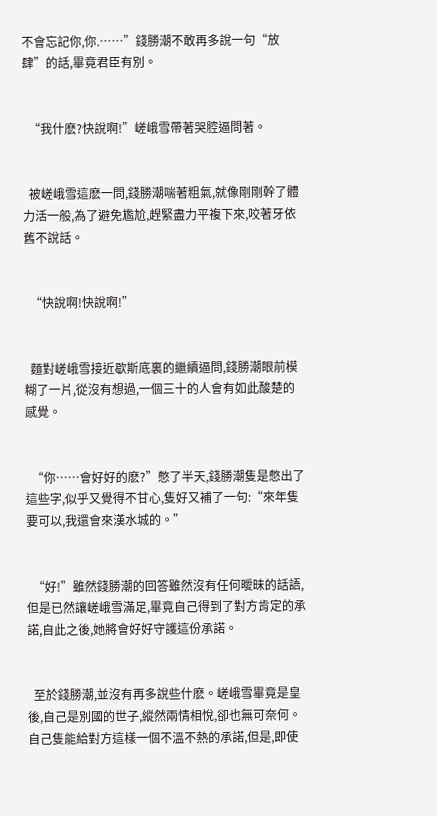不會忘記你,你.……”錢勝潮不敢再多說一句“放肆”的話,畢竟君臣有別。


  “我什麽?快說啊!”嵯峨雪帶著哭腔逼問著。


  被嵯峨雪這麽一問,錢勝潮喘著粗氣,就像剛剛幹了體力活一般,為了避免尷尬,趕緊盡力平複下來,咬著牙依舊不說話。


  “快說啊!快說啊!”


  麵對嵯峨雪接近歇斯底裏的繼續逼問,錢勝潮眼前模糊了一片,從沒有想過,一個三十的人會有如此酸楚的感覺。


  “你……會好好的麽?”憋了半天,錢勝潮隻是憋出了這些字,似乎又覺得不甘心,隻好又補了一句:“來年隻要可以,我還會來漢水城的。”


  “好!”雖然錢勝潮的回答雖然沒有任何曖昧的話語,但是已然讓嵯峨雪滿足,畢竟自己得到了對方肯定的承諾,自此之後,她將會好好守護這份承諾。


  至於錢勝潮,並沒有再多說些什麽。嵯峨雪畢竟是皇後,自己是別國的世子,縱然兩情相悅,卻也無可奈何。自己隻能給對方這樣一個不溫不熱的承諾,但是,即使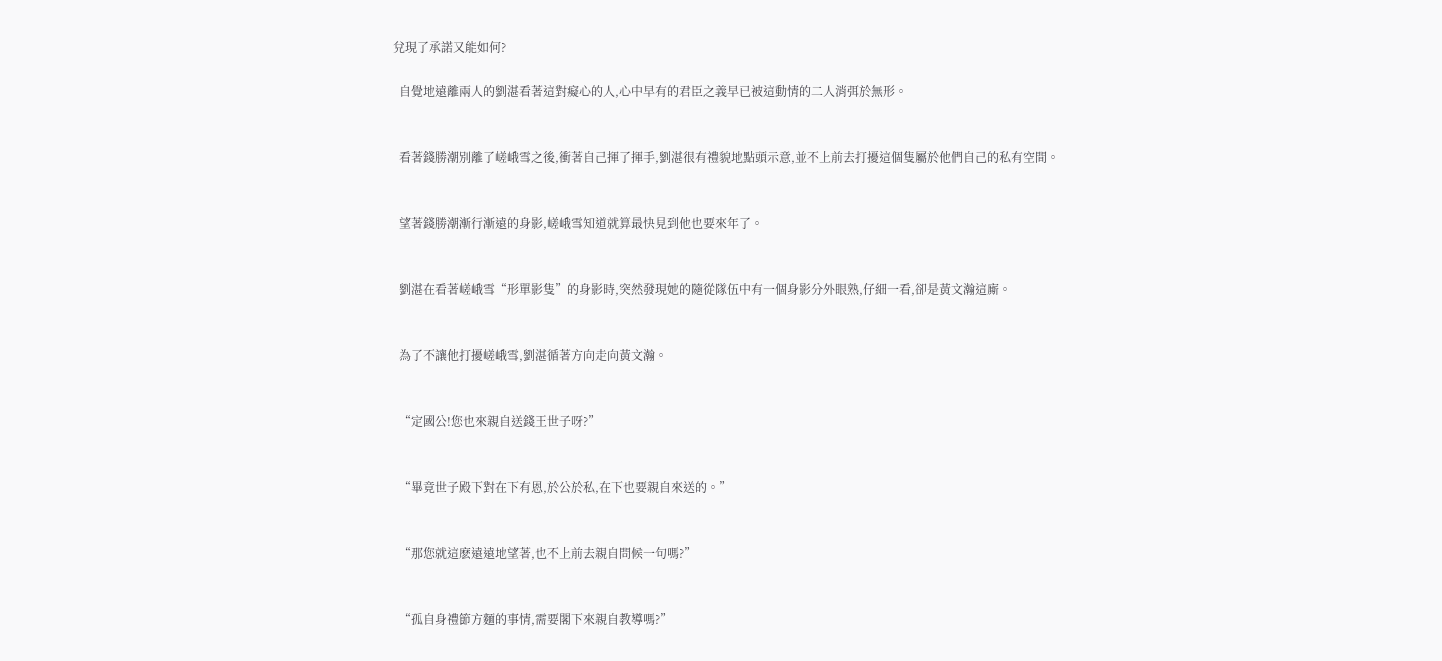兌現了承諾又能如何?

  自覺地遠離兩人的劉湛看著這對癡心的人,心中早有的君臣之義早已被這動情的二人消弭於無形。


  看著錢勝潮別離了嵯峨雪之後,衝著自己揮了揮手,劉湛很有禮貌地點頭示意,並不上前去打擾這個隻屬於他們自己的私有空間。


  望著錢勝潮漸行漸遠的身影,嵯峨雪知道就算最快見到他也要來年了。


  劉湛在看著嵯峨雪“形單影隻”的身影時,突然發現她的隨從隊伍中有一個身影分外眼熟,仔細一看,卻是黃文瀚這廝。


  為了不讓他打擾嵯峨雪,劉湛循著方向走向黃文瀚。


  “定國公!您也來親自送錢王世子呀?”


  “畢竟世子殿下對在下有恩,於公於私,在下也要親自來送的。”


  “那您就這麽遠遠地望著,也不上前去親自問候一句嗎?”


  “孤自身禮節方麵的事情,需要閣下來親自教導嗎?”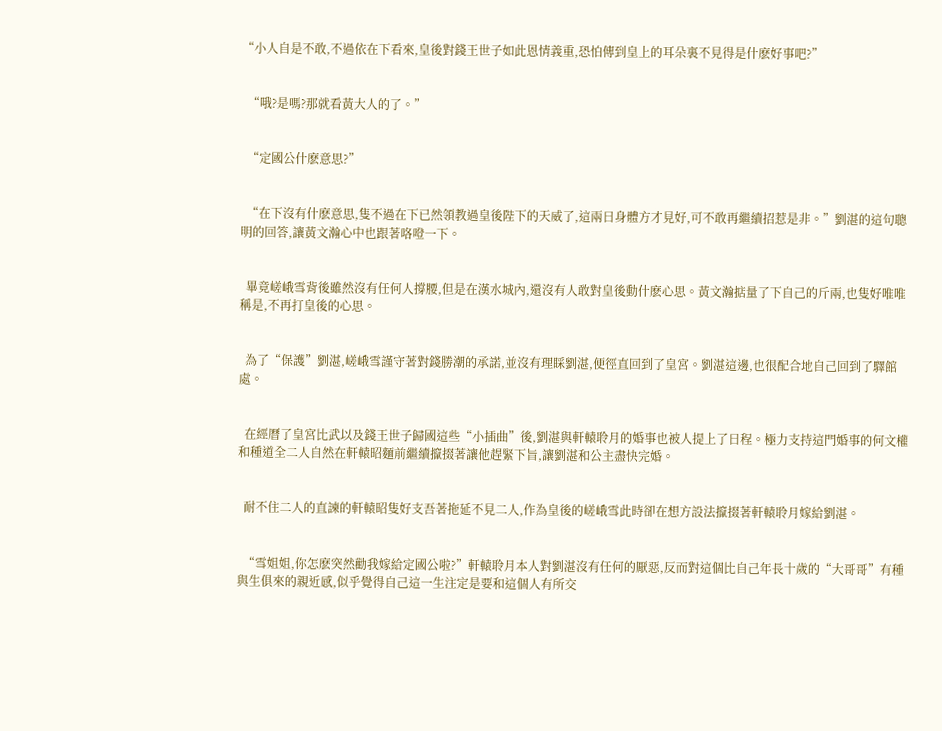“小人自是不敢,不過依在下看來,皇後對錢王世子如此恩情義重,恐怕傳到皇上的耳朵裏不見得是什麽好事吧?”


  “哦?是嗎?那就看黃大人的了。”


  “定國公什麽意思?”


  “在下沒有什麽意思,隻不過在下已然領教過皇後陛下的天威了,這兩日身體方才見好,可不敢再繼續招惹是非。”劉湛的這句聰明的回答,讓黃文瀚心中也跟著咯噔一下。


  畢竟嵯峨雪背後雖然沒有任何人撐腰,但是在漢水城內,還沒有人敢對皇後動什麽心思。黃文瀚掂量了下自己的斤兩,也隻好唯唯稱是,不再打皇後的心思。


  為了“保護”劉湛,嵯峨雪謹守著對錢勝潮的承諾,並沒有理睬劉湛,便徑直回到了皇宮。劉湛這邊,也很配合地自己回到了驛館處。


  在經曆了皇宮比武以及錢王世子歸國這些“小插曲”後,劉湛與軒轅聆月的婚事也被人提上了日程。極力支持這門婚事的何文權和種道全二人自然在軒轅昭麵前繼續攛掇著讓他趕緊下旨,讓劉湛和公主盡快完婚。


  耐不住二人的直諫的軒轅昭隻好支吾著拖延不見二人,作為皇後的嵯峨雪此時卻在想方設法攛掇著軒轅聆月嫁給劉湛。


  “雪姐姐,你怎麽突然勸我嫁給定國公啦?”軒轅聆月本人對劉湛沒有任何的厭惡,反而對這個比自己年長十歲的“大哥哥”有種與生俱來的親近感,似乎覺得自己這一生注定是要和這個人有所交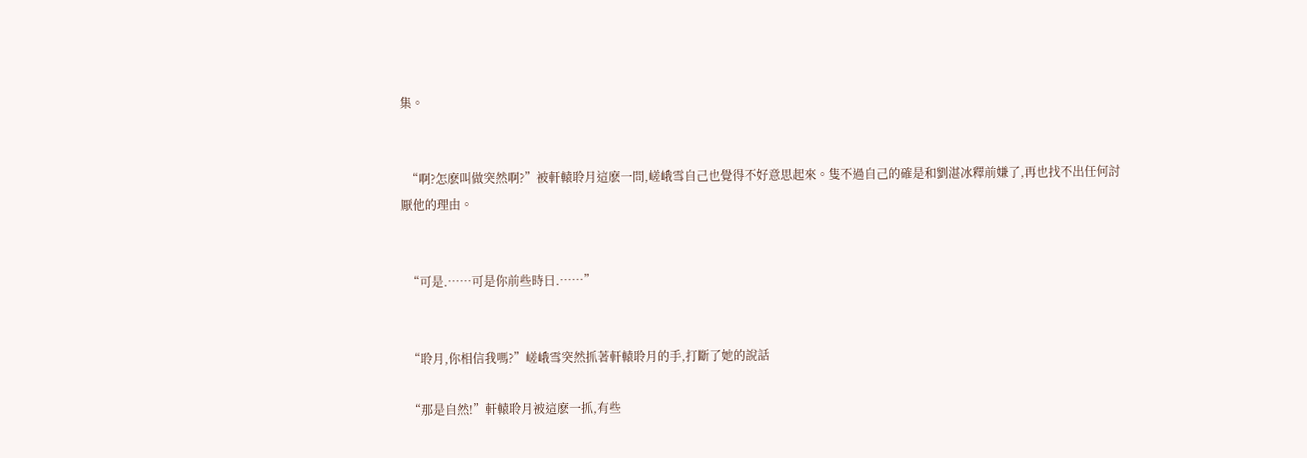集。


  “啊?怎麽叫做突然啊?”被軒轅聆月這麽一問,嵯峨雪自己也覺得不好意思起來。隻不過自己的確是和劉湛冰釋前嫌了,再也找不出任何討厭他的理由。


  “可是.……可是你前些時日.……”


  “聆月,你相信我嗎?”嵯峨雪突然抓著軒轅聆月的手,打斷了她的說話

  “那是自然!”軒轅聆月被這麽一抓,有些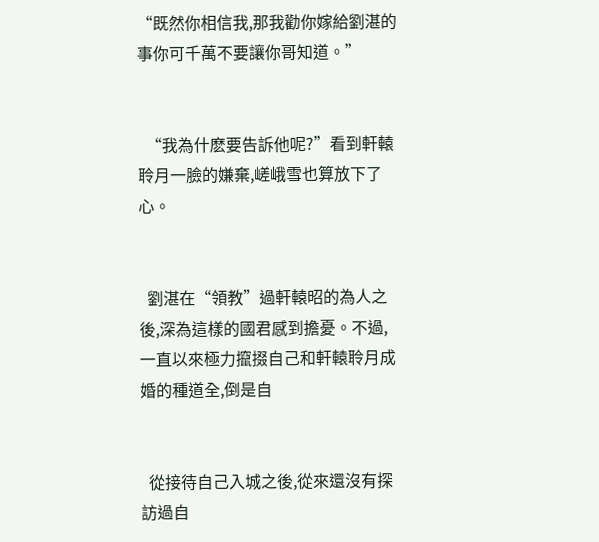“既然你相信我,那我勸你嫁給劉湛的事你可千萬不要讓你哥知道。”


  “我為什麽要告訴他呢?”看到軒轅聆月一臉的嫌棄,嵯峨雪也算放下了心。


  劉湛在“領教”過軒轅昭的為人之後,深為這樣的國君感到擔憂。不過,一直以來極力攛掇自己和軒轅聆月成婚的種道全,倒是自


  從接待自己入城之後,從來還沒有探訪過自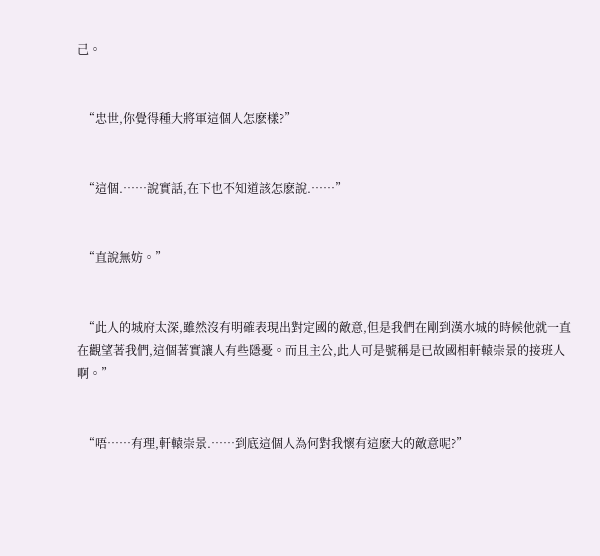己。


  “忠世,你覺得種大將軍這個人怎麽樣?”


  “這個.……說實話,在下也不知道該怎麽說.……”


  “直說無妨。”


  “此人的城府太深,雖然沒有明確表現出對定國的敵意,但是我們在剛到漢水城的時候他就一直在觀望著我們,這個著實讓人有些隱憂。而且主公,此人可是號稱是已故國相軒轅崇景的接班人啊。”


  “唔……有理,軒轅崇景.……到底這個人為何對我懷有這麽大的敵意呢?”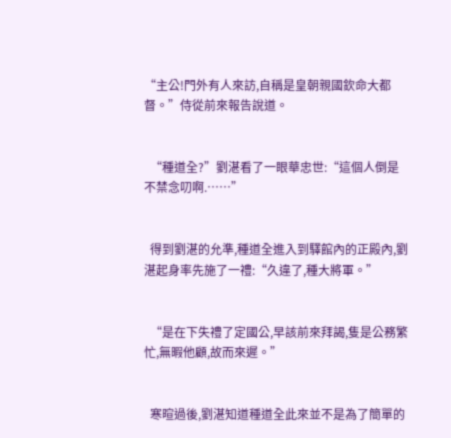“主公!門外有人來訪,自稱是皇朝親國欽命大都督。”侍從前來報告說道。


  “種道全?”劉湛看了一眼華忠世:“這個人倒是不禁念叨啊.……”


  得到劉湛的允準,種道全進入到驛館內的正殿內,劉湛起身率先施了一禮:“久違了,種大將軍。”


  “是在下失禮了定國公,早該前來拜謁,隻是公務繁忙,無暇他顧,故而來遲。”


  寒暄過後,劉湛知道種道全此來並不是為了簡單的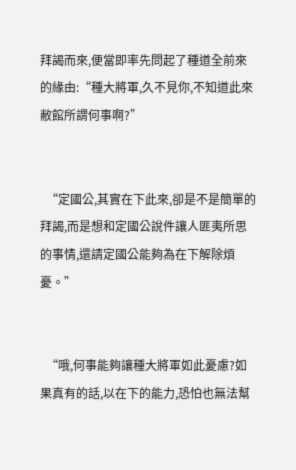拜謁而來,便當即率先問起了種道全前來的緣由:“種大將軍,久不見你,不知道此來敝館所謂何事啊?”


  “定國公,其實在下此來,卻是不是簡單的拜謁,而是想和定國公說件讓人匪夷所思的事情,還請定國公能夠為在下解除煩憂。”


  “哦,何事能夠讓種大將軍如此憂慮?如果真有的話,以在下的能力,恐怕也無法幫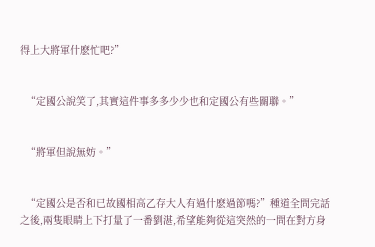得上大將軍什麽忙吧?”


  “定國公說笑了,其實這件事多多少少也和定國公有些關聯。”


  “將軍但說無妨。”


  “定國公是否和已故國相高乙存大人有過什麽過節嗎?”種道全問完話之後,兩隻眼睛上下打量了一番劉湛,希望能夠從這突然的一問在對方身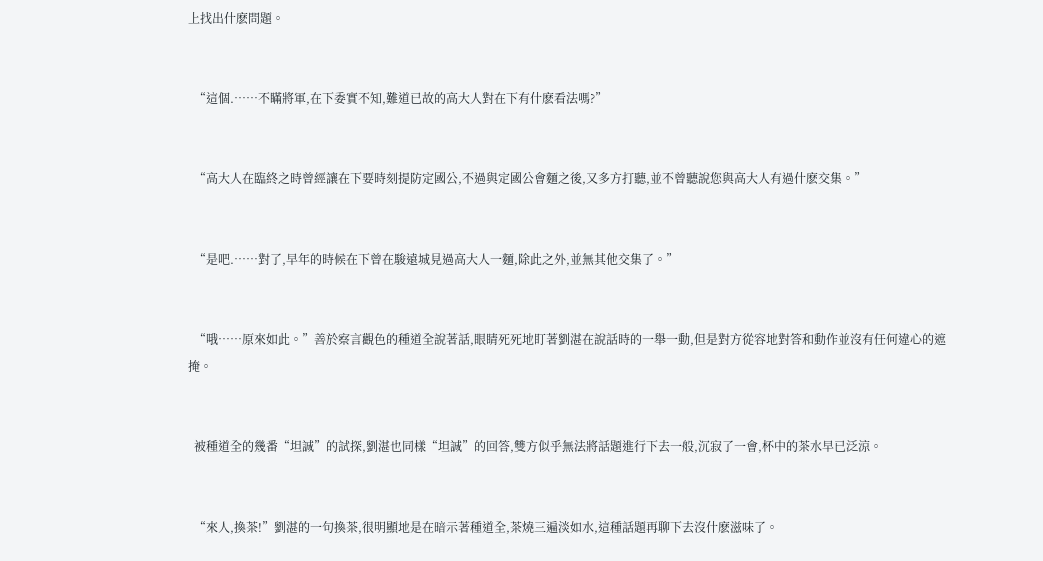上找出什麽問題。


  “這個.……不瞞將軍,在下委實不知,難道已故的高大人對在下有什麽看法嗎?”


  “高大人在臨終之時曾經讓在下要時刻提防定國公,不過與定國公會麵之後,又多方打聽,並不曾聽說您與高大人有過什麽交集。”


  “是吧.……對了,早年的時候在下曾在駿遠城見過高大人一麵,除此之外,並無其他交集了。”


  “哦……原來如此。”善於察言觀色的種道全說著話,眼睛死死地盯著劉湛在說話時的一舉一動,但是對方從容地對答和動作並沒有任何違心的遮掩。


  被種道全的幾番“坦誠”的試探,劉湛也同樣“坦誠”的回答,雙方似乎無法將話題進行下去一般,沉寂了一會,杯中的茶水早已泛涼。


  “來人,換茶!”劉湛的一句換茶,很明顯地是在暗示著種道全,茶燒三遍淡如水,這種話題再聊下去沒什麽滋味了。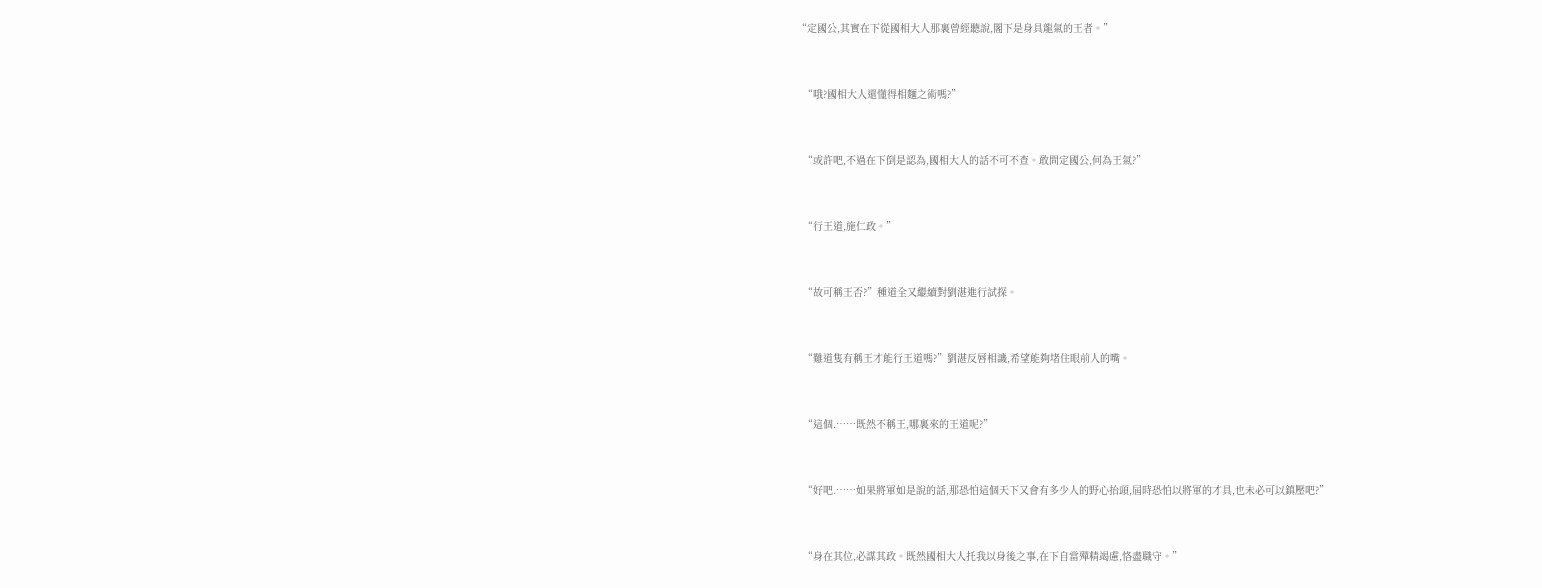“定國公,其實在下從國相大人那裏曾經聽說,閣下是身具龍氣的王者。”


  “哦?國相大人還懂得相麵之術嗎?”


  “或許吧,不過在下倒是認為,國相大人的話不可不查。敢問定國公,何為王氣?”


  “行王道,施仁政。”


  “故可稱王否?”種道全又繼續對劉湛進行試探。


  “難道隻有稱王才能行王道嗎?”劉湛反唇相譏,希望能夠堵住眼前人的嘴。


  “這個.……既然不稱王,哪裏來的王道呢?”


  “好吧.……如果將軍如是說的話,那恐怕這個天下又會有多少人的野心抬頭,屆時恐怕以將軍的才具,也未必可以鎮壓吧?”


  “身在其位,必謀其政。既然國相大人托我以身後之事,在下自當殫精竭慮,恪盡職守。”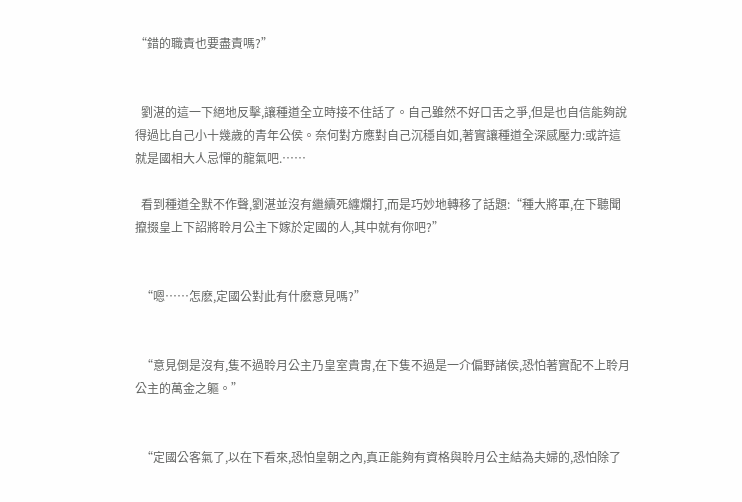“錯的職責也要盡責嗎?”


  劉湛的這一下絕地反擊,讓種道全立時接不住話了。自己雖然不好口舌之爭,但是也自信能夠說得過比自己小十幾歲的青年公侯。奈何對方應對自己沉穩自如,著實讓種道全深感壓力:或許這就是國相大人忌憚的龍氣吧.……

  看到種道全默不作聲,劉湛並沒有繼續死纏爛打,而是巧妙地轉移了話題:“種大將軍,在下聽聞攛掇皇上下詔將聆月公主下嫁於定國的人,其中就有你吧?”


  “嗯……怎麽,定國公對此有什麽意見嗎?”


  “意見倒是沒有,隻不過聆月公主乃皇室貴胄,在下隻不過是一介偏野諸侯,恐怕著實配不上聆月公主的萬金之軀。”


  “定國公客氣了,以在下看來,恐怕皇朝之內,真正能夠有資格與聆月公主結為夫婦的,恐怕除了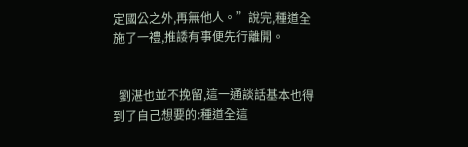定國公之外,再無他人。”說完,種道全施了一禮,推諉有事便先行離開。


  劉湛也並不挽留,這一通談話基本也得到了自己想要的:種道全這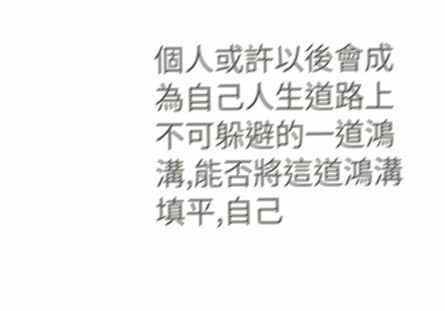個人或許以後會成為自己人生道路上不可躲避的一道鴻溝,能否將這道鴻溝填平,自己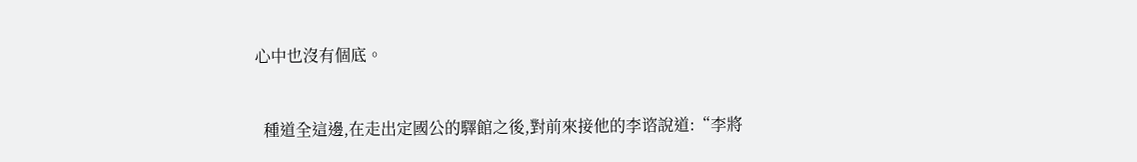心中也沒有個底。


  種道全這邊,在走出定國公的驛館之後,對前來接他的李谘說道:“李將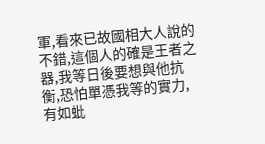軍,看來已故國相大人說的不錯,這個人的確是王者之器,我等日後要想與他抗衡,恐怕單憑我等的實力,有如蚍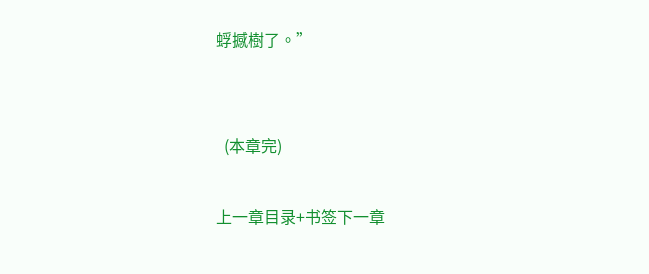蜉撼樹了。”


  (本章完)

上一章目录+书签下一章